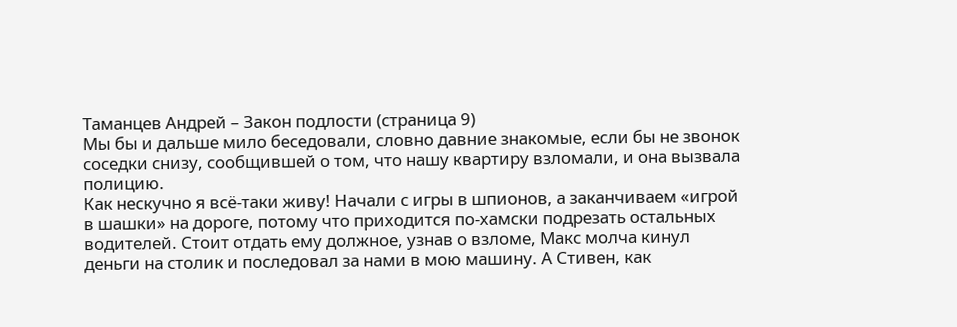Таманцев Андрей – Закон подлости (страница 9)
Мы бы и дальше мило беседовали, словно давние знакомые, если бы не звонок соседки снизу, сообщившей о том, что нашу квартиру взломали, и она вызвала полицию.
Как нескучно я всё-таки живу! Начали с игры в шпионов, а заканчиваем «игрой в шашки» на дороге, потому что приходится по-хамски подрезать остальных водителей. Стоит отдать ему должное, узнав о взломе, Макс молча кинул деньги на столик и последовал за нами в мою машину. А Стивен, как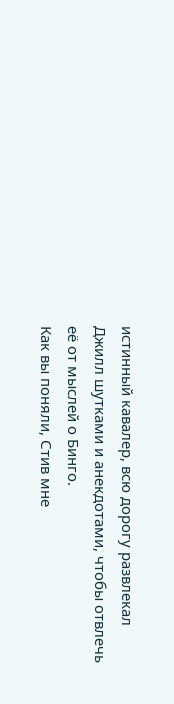истинный кавалер, всю дорогу развлекал Джилл шутками и анекдотами, чтобы отвлечь её от мыслей о Бинго.
Как вы поняли, Стив мне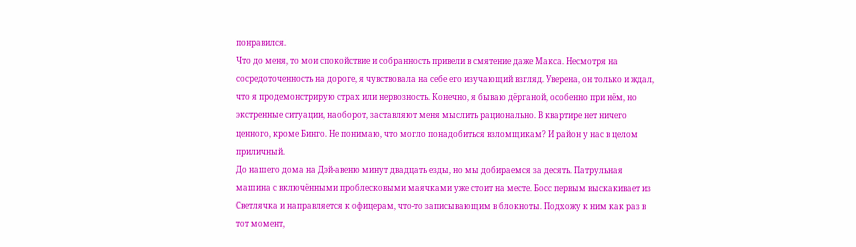понравился.
Что до меня, то мои спокойствие и собранность привели в смятение даже Макса. Несмотря на сосредоточенность на дороге, я чувствовала на себе его изучающий взгляд. Уверена, он только и ждал, что я продемонстрирую страх или нервозность. Конечно, я бываю дёрганой, особенно при нём, но экстренные ситуации, наоборот, заставляют меня мыслить рационально. В квартире нет ничего ценного, кроме Бинго. Не понимаю, что могло понадобиться взломщикам? И район у нас в целом приличный.
До нашего дома на Дэй-авеню минут двадцать езды, но мы добираемся за десять. Патрульная машина с включёнными проблесковыми маячками уже стоит на месте. Босс первым выскакивает из Светлячка и направляется к офицерам, что-то записывающим в блокноты. Подхожу к ним как раз в тот момент,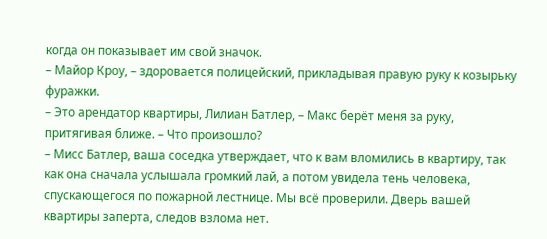когда он показывает им свой значок.
– Майор Кроу, – здоровается полицейский, прикладывая правую руку к козырьку фуражки.
– Это арендатор квартиры, Лилиан Батлер, – Макс берёт меня за руку, притягивая ближе. – Что произошло?
– Мисс Батлер, ваша соседка утверждает, что к вам вломились в квартиру, так как она сначала услышала громкий лай, а потом увидела тень человека, спускающегося по пожарной лестнице. Мы всё проверили. Дверь вашей квартиры заперта, следов взлома нет.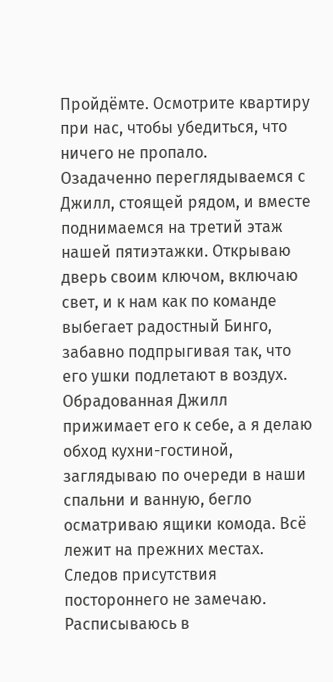Пройдёмте. Осмотрите квартиру при нас, чтобы убедиться, что ничего не пропало.
Озадаченно переглядываемся с Джилл, стоящей рядом, и вместе поднимаемся на третий этаж нашей пятиэтажки. Открываю дверь своим ключом, включаю свет, и к нам как по команде выбегает радостный Бинго, забавно подпрыгивая так, что его ушки подлетают в воздух. Обрадованная Джилл прижимает его к себе, а я делаю обход кухни-гостиной, заглядываю по очереди в наши спальни и ванную, бегло осматриваю ящики комода. Всё лежит на прежних местах. Следов присутствия постороннего не замечаю.
Расписываюсь в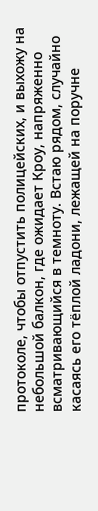протоколе, чтобы отпустить полицейских, и выхожу на небольшой балкон, где ожидает Кроу, напряженно всматривающийся в темноту. Встаю рядом, случайно касаясь его тёплой ладони, лежащей на поручне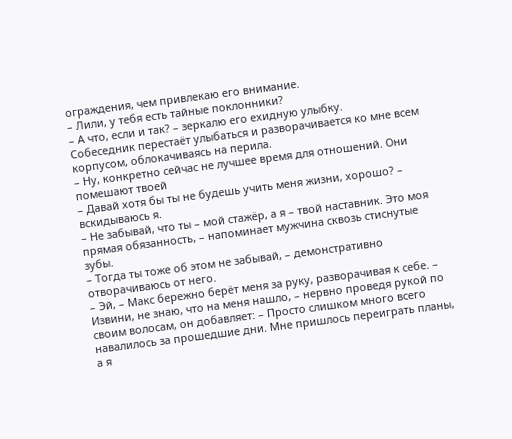ограждения, чем привлекаю его внимание.
– Лили, у тебя есть тайные поклонники?
– А что, если и так? – зеркалю его ехидную улыбку.
Собеседник перестаёт улыбаться и разворачивается ко мне всем корпусом, облокачиваясь на перила.
– Ну, конкретно сейчас не лучшее время для отношений. Они помешают твоей
– Давай хотя бы ты не будешь учить меня жизни, хорошо? – вскидываюсь я.
– Не забывай, что ты – мой стажёр, а я – твой наставник. Это моя прямая обязанность, – напоминает мужчина сквозь стиснутые зубы.
– Тогда ты тоже об этом не забывай, – демонстративно отворачиваюсь от него.
– Эй, – Макс бережно берёт меня за руку, разворачивая к себе. – Извини, не знаю, что на меня нашло, – нервно проведя рукой по своим волосам, он добавляет: – Просто слишком много всего навалилось за прошедшие дни. Мне пришлось переиграть планы, а я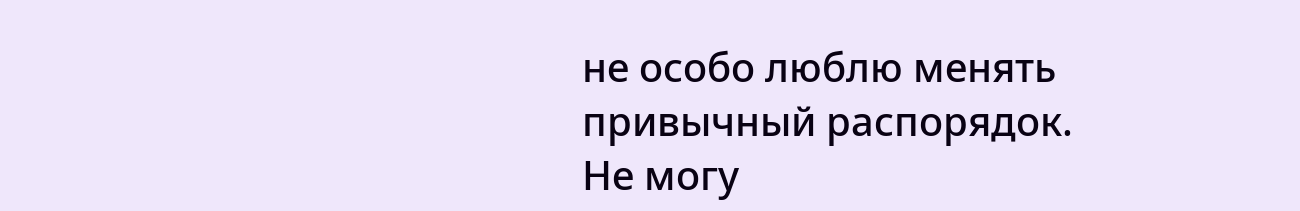не особо люблю менять привычный распорядок.
Не могу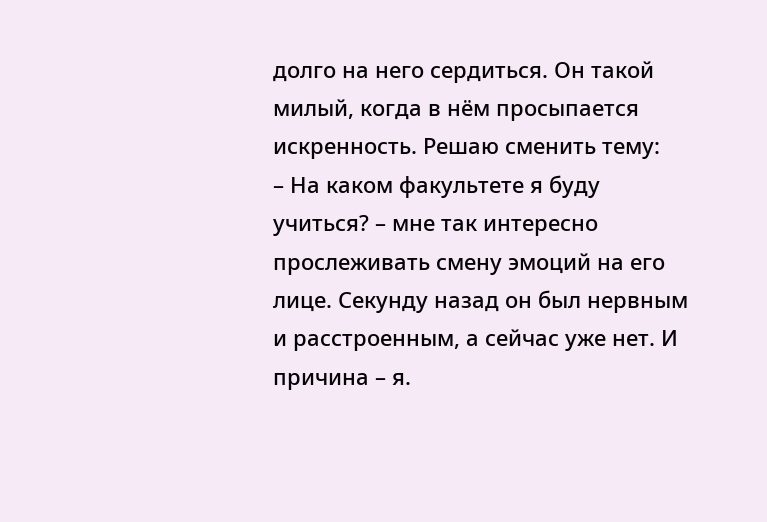долго на него сердиться. Он такой милый, когда в нём просыпается искренность. Решаю сменить тему:
– На каком факультете я буду учиться? – мне так интересно прослеживать смену эмоций на его лице. Секунду назад он был нервным и расстроенным, а сейчас уже нет. И причина – я.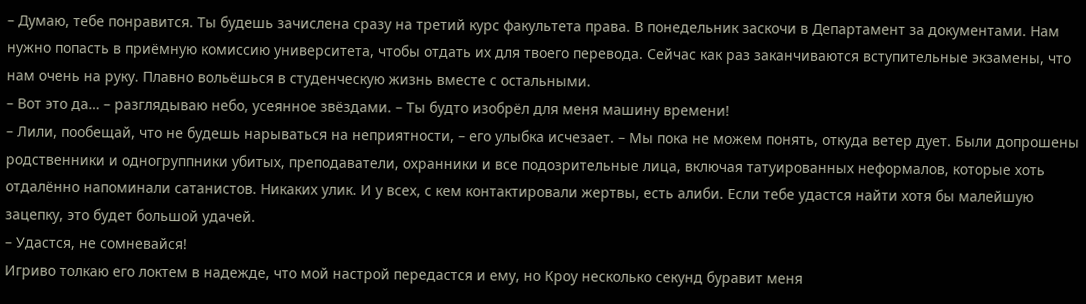– Думаю, тебе понравится. Ты будешь зачислена сразу на третий курс факультета права. В понедельник заскочи в Департамент за документами. Нам нужно попасть в приёмную комиссию университета, чтобы отдать их для твоего перевода. Сейчас как раз заканчиваются вступительные экзамены, что нам очень на руку. Плавно вольёшься в студенческую жизнь вместе с остальными.
– Вот это да… – разглядываю небо, усеянное звёздами. – Ты будто изобрёл для меня машину времени!
– Лили, пообещай, что не будешь нарываться на неприятности, – его улыбка исчезает. – Мы пока не можем понять, откуда ветер дует. Были допрошены родственники и одногруппники убитых, преподаватели, охранники и все подозрительные лица, включая татуированных неформалов, которые хоть отдалённо напоминали сатанистов. Никаких улик. И у всех, с кем контактировали жертвы, есть алиби. Если тебе удастся найти хотя бы малейшую зацепку, это будет большой удачей.
– Удастся, не сомневайся!
Игриво толкаю его локтем в надежде, что мой настрой передастся и ему, но Кроу несколько секунд буравит меня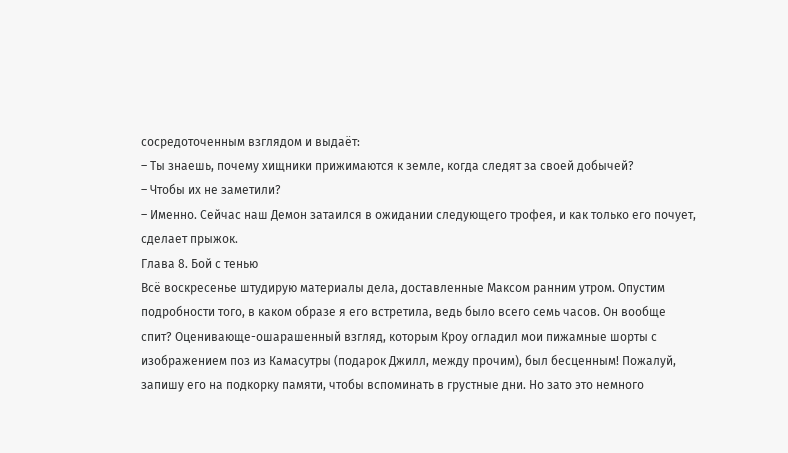сосредоточенным взглядом и выдаёт:
– Ты знаешь, почему хищники прижимаются к земле, когда следят за своей добычей?
– Чтобы их не заметили?
– Именно. Сейчас наш Демон затаился в ожидании следующего трофея, и как только его почует, сделает прыжок.
Глава 8. Бой с тенью
Всё воскресенье штудирую материалы дела, доставленные Максом ранним утром. Опустим подробности того, в каком образе я его встретила, ведь было всего семь часов. Он вообще спит? Оценивающе-ошарашенный взгляд, которым Кроу огладил мои пижамные шорты с изображением поз из Камасутры (подарок Джилл, между прочим), был бесценным! Пожалуй, запишу его на подкорку памяти, чтобы вспоминать в грустные дни. Но зато это немного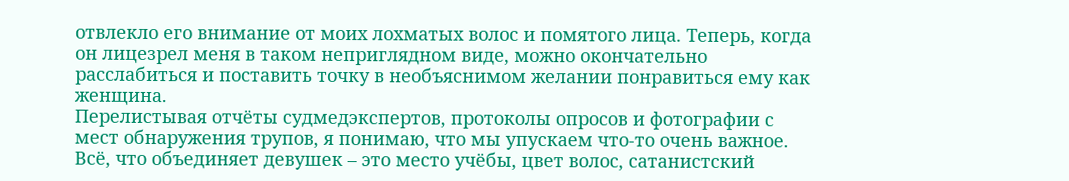отвлекло его внимание от моих лохматых волос и помятого лица. Теперь, когда он лицезрел меня в таком неприглядном виде, можно окончательно расслабиться и поставить точку в необъяснимом желании понравиться ему как женщина.
Перелистывая отчёты судмедэкспертов, протоколы опросов и фотографии с мест обнаружения трупов, я понимаю, что мы упускаем что-то очень важное. Всё, что объединяет девушек – это место учёбы, цвет волос, сатанистский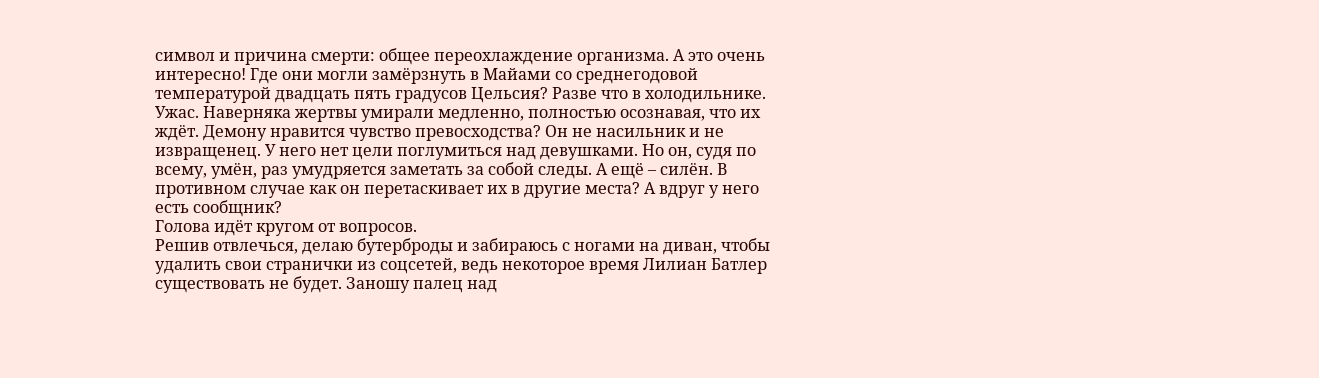символ и причина смерти: общее переохлаждение организма. А это очень интересно! Где они могли замёрзнуть в Майами со среднегодовой температурой двадцать пять градусов Цельсия? Разве что в холодильнике. Ужас. Наверняка жертвы умирали медленно, полностью осознавая, что их ждёт. Демону нравится чувство превосходства? Он не насильник и не извращенец. У него нет цели поглумиться над девушками. Но он, судя по всему, умён, раз умудряется заметать за собой следы. А ещё – силён. В противном случае как он перетаскивает их в другие места? А вдруг у него есть сообщник?
Голова идёт кругом от вопросов.
Решив отвлечься, делаю бутерброды и забираюсь с ногами на диван, чтобы удалить свои странички из соцсетей, ведь некоторое время Лилиан Батлер существовать не будет. Заношу палец над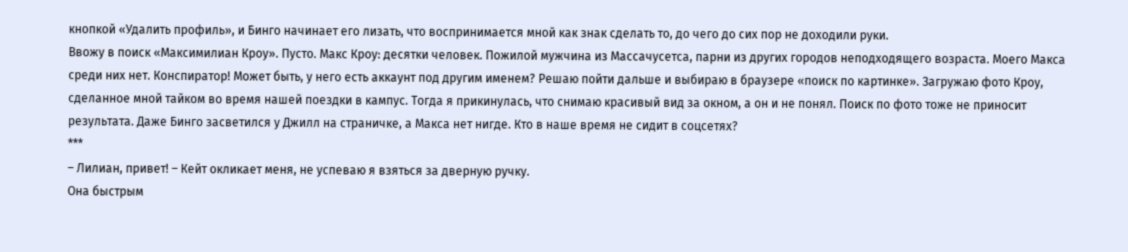кнопкой «Удалить профиль», и Бинго начинает его лизать, что воспринимается мной как знак сделать то, до чего до сих пор не доходили руки.
Ввожу в поиск «Максимилиан Кроу». Пусто. Макс Кроу: десятки человек. Пожилой мужчина из Массачусетса, парни из других городов неподходящего возраста. Моего Макса среди них нет. Конспиратор! Может быть, у него есть аккаунт под другим именем? Решаю пойти дальше и выбираю в браузере «поиск по картинке». Загружаю фото Кроу, сделанное мной тайком во время нашей поездки в кампус. Тогда я прикинулась, что снимаю красивый вид за окном, а он и не понял. Поиск по фото тоже не приносит результата. Даже Бинго засветился у Джилл на страничке, а Макса нет нигде. Кто в наше время не сидит в соцсетях?
***
– Лилиан, привет! – Кейт окликает меня, не успеваю я взяться за дверную ручку.
Она быстрым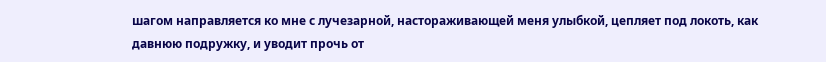шагом направляется ко мне с лучезарной, настораживающей меня улыбкой, цепляет под локоть, как давнюю подружку, и уводит прочь от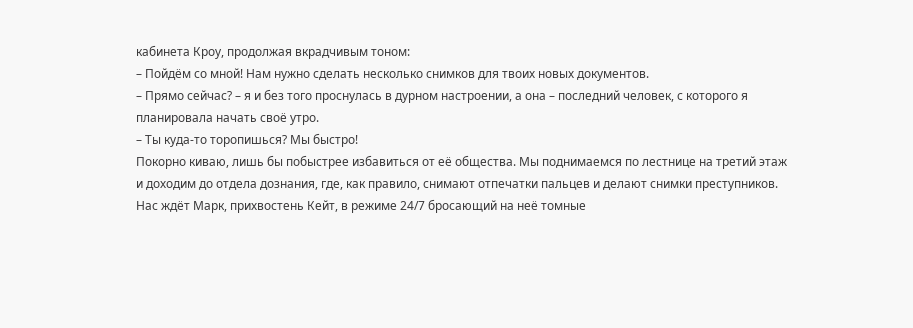кабинета Кроу, продолжая вкрадчивым тоном:
– Пойдём со мной! Нам нужно сделать несколько снимков для твоих новых документов.
– Прямо сейчас? – я и без того проснулась в дурном настроении, а она – последний человек, с которого я планировала начать своё утро.
– Ты куда-то торопишься? Мы быстро!
Покорно киваю, лишь бы побыстрее избавиться от её общества. Мы поднимаемся по лестнице на третий этаж и доходим до отдела дознания, где, как правило, снимают отпечатки пальцев и делают снимки преступников. Нас ждёт Марк, прихвостень Кейт, в режиме 24/7 бросающий на неё томные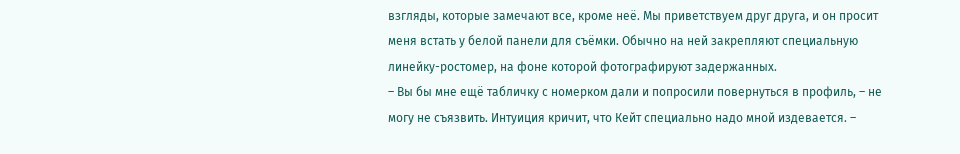взгляды, которые замечают все, кроме неё. Мы приветствуем друг друга, и он просит меня встать у белой панели для съёмки. Обычно на ней закрепляют специальную линейку-ростомер, на фоне которой фотографируют задержанных.
– Вы бы мне ещё табличку с номерком дали и попросили повернуться в профиль, – не могу не съязвить. Интуиция кричит, что Кейт специально надо мной издевается. –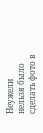Неужели нельзя было сделать фото в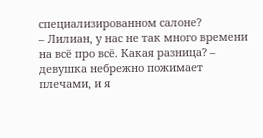специализированном салоне?
– Лилиан, у нас не так много времени на всё про всё. Какая разница? – девушка небрежно пожимает плечами, и я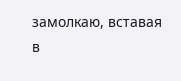замолкаю, вставая в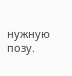нужную позу.